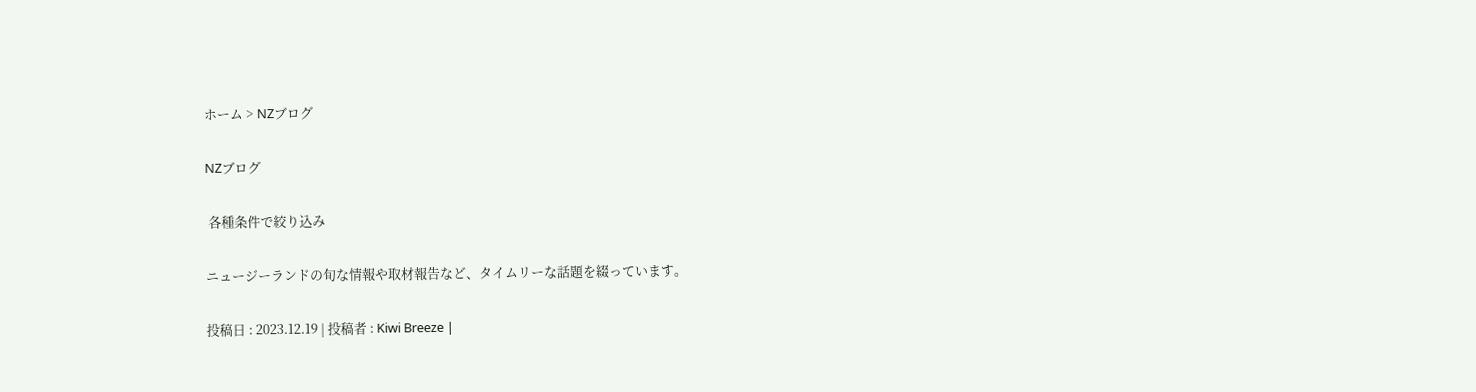ホーム > NZブログ

NZブログ

 各種条件で絞り込み

ニュージーランドの旬な情報や取材報告など、タイムリーな話題を綴っています。

投稿日 : 2023.12.19 | 投稿者 : Kiwi Breeze |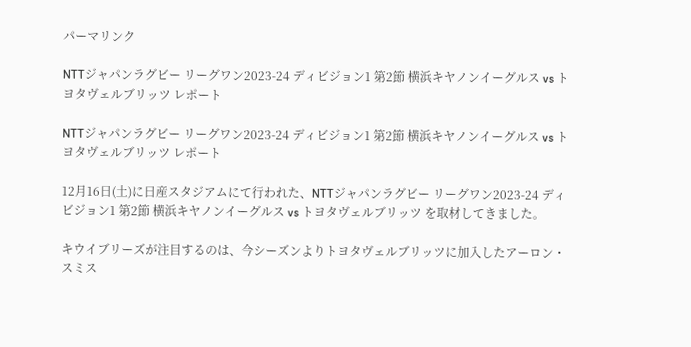パーマリンク

NTTジャパンラグビー リーグワン2023-24 ディビジョン1 第2節 横浜キヤノンイーグルス vs トヨタヴェルブリッツ レポート

NTTジャパンラグビー リーグワン2023-24 ディビジョン1 第2節 横浜キヤノンイーグルス vs トヨタヴェルブリッツ レポート

12月16日(土)に日産スタジアムにて行われた、NTTジャパンラグビー リーグワン2023-24 ディビジョン1 第2節 横浜キヤノンイーグルス vs トヨタヴェルブリッツ を取材してきました。

キウイブリーズが注目するのは、今シーズンよりトヨタヴェルブリッツに加入したアーロン・スミス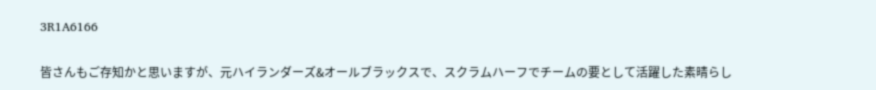3R1A6166

皆さんもご存知かと思いますが、元ハイランダーズ&オールブラックスで、スクラムハーフでチームの要として活躍した素晴らし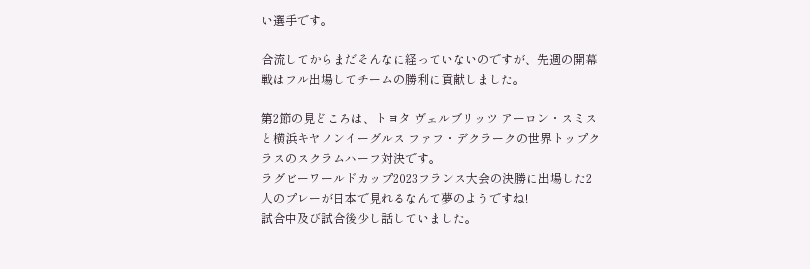い選手です。

合流してからまだそんなに経っていないのですが、先週の開幕戦はフル出場してチームの勝利に貢献しました。

第2節の見どころは、トヨタ ヴェルブリッツ アーロン・スミスと横浜キヤノンイーグルス ファフ・デクラークの世界トップクラスのスクラムハーフ対決です。
ラグビーワールドカップ2023フランス大会の決勝に出場した2人のプレーが日本で見れるなんて夢のようですね!
試合中及び試合後少し話していました。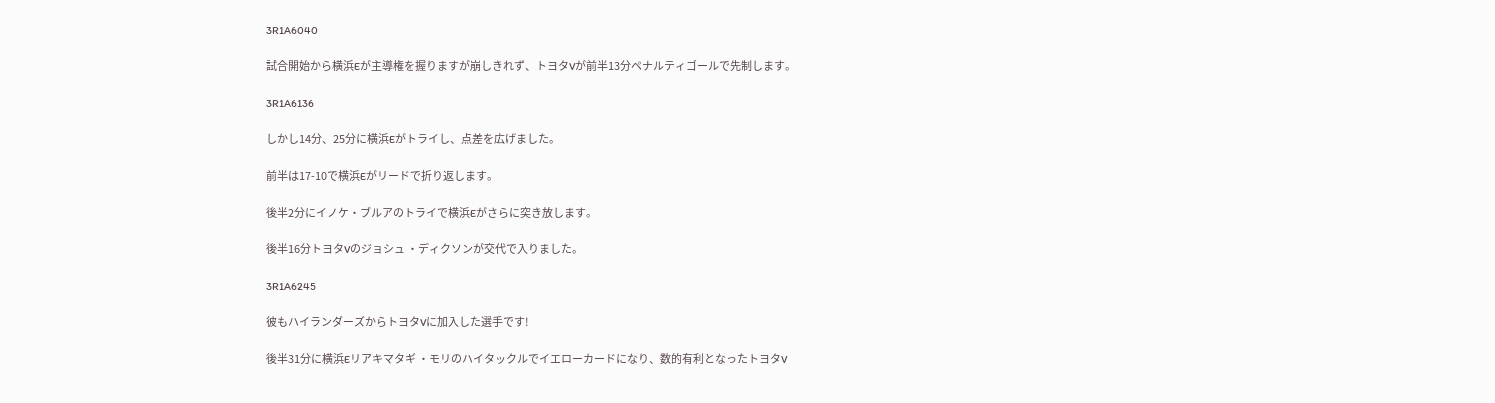3R1A6040

試合開始から横浜Eが主導権を握りますが崩しきれず、トヨタVが前半13分ペナルティゴールで先制します。

3R1A6136

しかし14分、25分に横浜Eがトライし、点差を広げました。

前半は17-10で横浜Eがリードで折り返します。

後半2分にイノケ・ブルアのトライで横浜Eがさらに突き放します。

後半16分トヨタVのジョシュ ・ディクソンが交代で入りました。

3R1A6245

彼もハイランダーズからトヨタVに加入した選手です!

後半31分に横浜Eリアキマタギ ・モリのハイタックルでイエローカードになり、数的有利となったトヨタV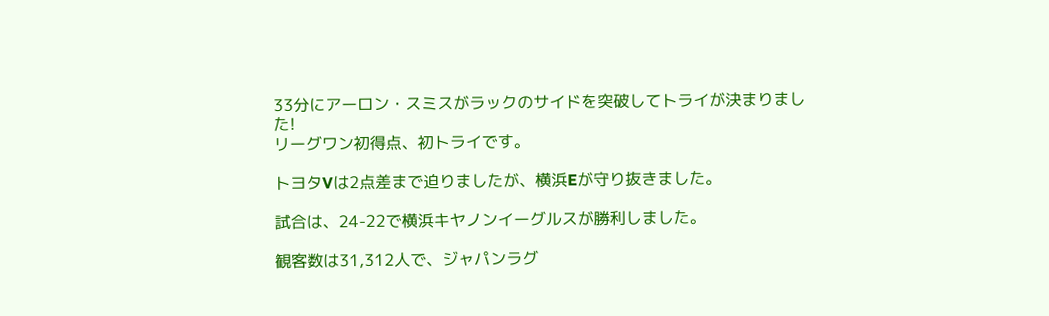33分にアーロン・スミスがラックのサイドを突破してトライが決まりました!
リーグワン初得点、初トライです。

トヨタVは2点差まで迫りましたが、横浜Eが守り抜きました。

試合は、24-22で横浜キヤノンイーグルスが勝利しました。

観客数は31,312人で、ジャパンラグ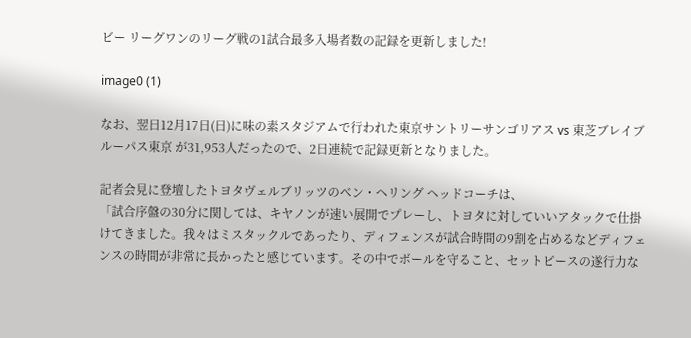ビー リーグワンのリーグ戦の1試合最多入場者数の記録を更新しました!

image0 (1)

なお、翌日12月17日(日)に味の素スタジアムで行われた東京サントリーサンゴリアス vs 東芝ブレイブルーパス東京 が31,953人だったので、2日連続で記録更新となりました。

記者会見に登壇したトヨタヴェルブリッツのベン・ヘリング ヘッドコーチは、
「試合序盤の30分に関しては、キヤノンが速い展開でプレーし、トヨタに対していいアタックで仕掛けてきました。我々はミスタックルであったり、ディフェンスが試合時間の9割を占めるなどディフェンスの時間が非常に長かったと感じています。その中でボールを守ること、セットピースの遂行力な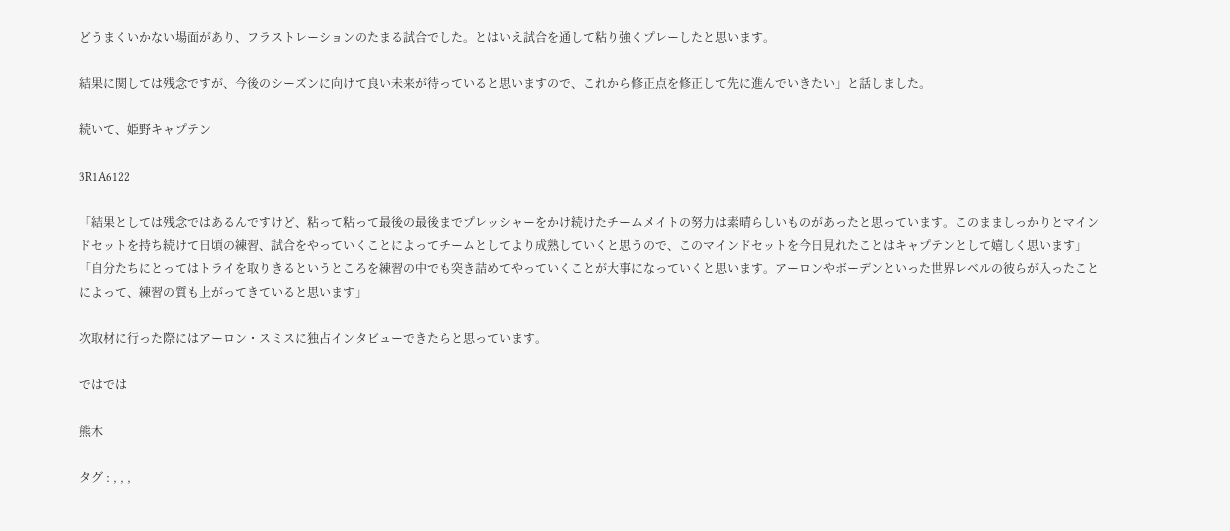どうまくいかない場面があり、フラストレーションのたまる試合でした。とはいえ試合を通して粘り強くプレーしたと思います。

結果に関しては残念ですが、今後のシーズンに向けて良い未来が待っていると思いますので、これから修正点を修正して先に進んでいきたい」と話しました。

続いて、姫野キャプテン

3R1A6122

「結果としては残念ではあるんですけど、粘って粘って最後の最後までプレッシャーをかけ続けたチームメイトの努力は素晴らしいものがあったと思っています。このまましっかりとマインドセットを持ち続けて日頃の練習、試合をやっていくことによってチームとしてより成熟していくと思うので、このマインドセットを今日見れたことはキャプテンとして嬉しく思います」
「自分たちにとってはトライを取りきるというところを練習の中でも突き詰めてやっていくことが大事になっていくと思います。アーロンやボーデンといった世界レベルの彼らが入ったことによって、練習の質も上がってきていると思います」

次取材に行った際にはアーロン・スミスに独占インタビューできたらと思っています。

ではでは

熊木

タグ : , , ,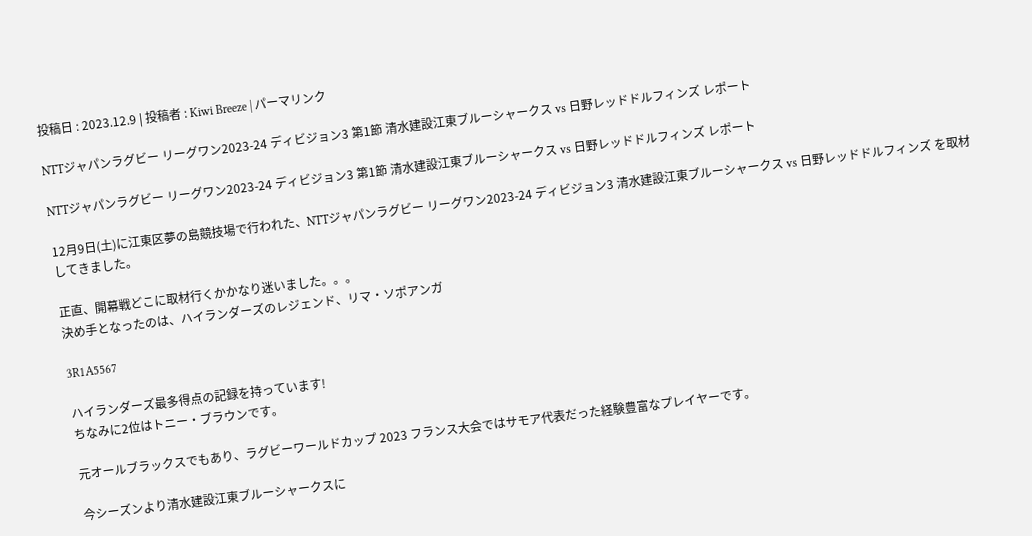投稿日 : 2023.12.9 | 投稿者 : Kiwi Breeze | パーマリンク

NTTジャパンラグビー リーグワン2023-24 ディビジョン3 第1節 清水建設江東ブルーシャークス vs 日野レッドドルフィンズ レポート

NTTジャパンラグビー リーグワン2023-24 ディビジョン3 第1節 清水建設江東ブルーシャークス vs 日野レッドドルフィンズ レポート

12月9日(土)に江東区夢の島競技場で行われた、NTTジャパンラグビー リーグワン2023-24 ディビジョン3 清水建設江東ブルーシャークス vs 日野レッドドルフィンズ を取材してきました。

正直、開幕戦どこに取材行くかかなり迷いました。。。
決め手となったのは、ハイランダーズのレジェンド、リマ・ソポアンガ

3R1A5567

ハイランダーズ最多得点の記録を持っています!
ちなみに2位はトニー・ブラウンです。

元オールブラックスでもあり、ラグビーワールドカップ 2023 フランス大会ではサモア代表だった経験豊富なプレイヤーです。

今シーズンより清水建設江東ブルーシャークスに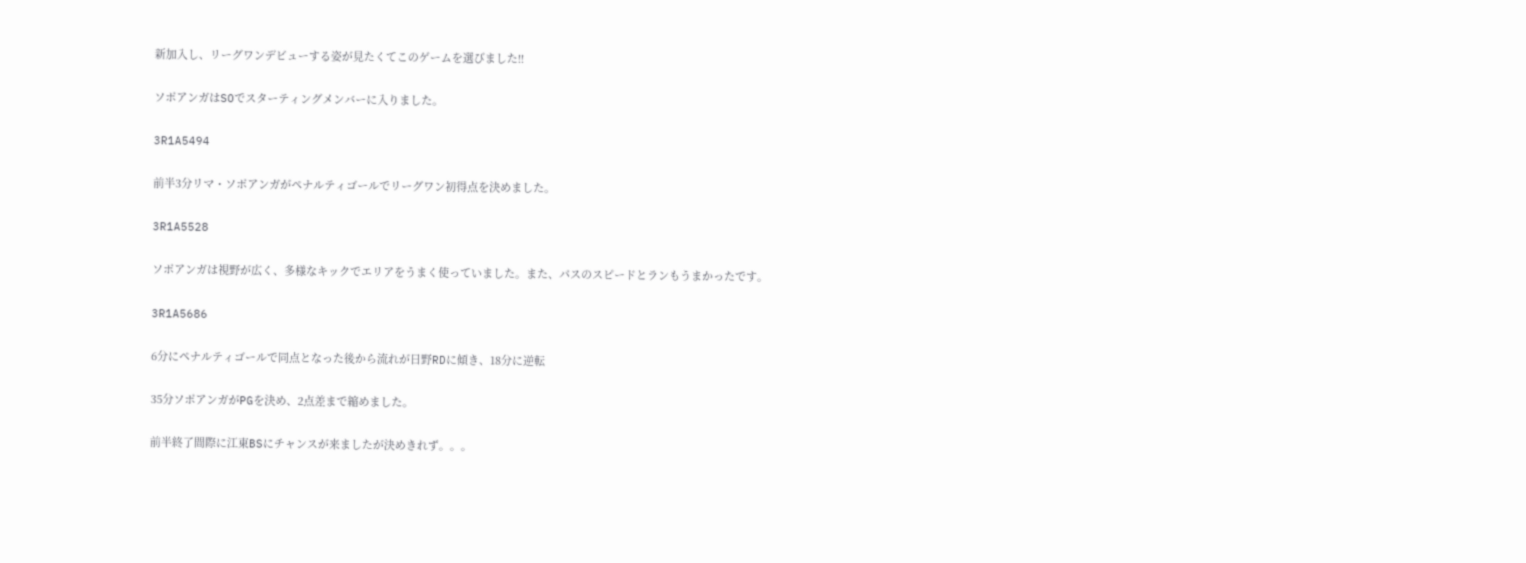新加入し、リーグワンデビューする姿が見たくてこのゲームを選びました!!

ソポアンガはSOでスターティングメンバーに入りました。

3R1A5494

前半3分リマ・ソポアンガがペナルティゴールでリーグワン初得点を決めました。

3R1A5528

ソポアンガは視野が広く、多様なキックでエリアをうまく使っていました。また、パスのスピードとランもうまかったです。

3R1A5686

6分にペナルティゴールで同点となった後から流れが日野RDに傾き、18分に逆転

35分ソポアンガがPGを決め、2点差まで縮めました。

前半終了間際に江東BSにチャンスが来ましたが決めきれず。。。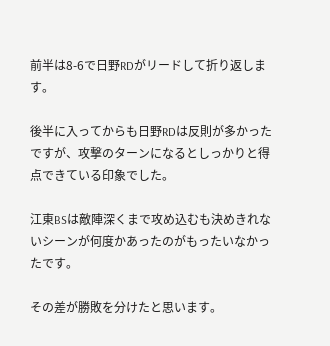前半は8-6で日野RDがリードして折り返します。

後半に入ってからも日野RDは反則が多かったですが、攻撃のターンになるとしっかりと得点できている印象でした。

江東BSは敵陣深くまで攻め込むも決めきれないシーンが何度かあったのがもったいなかったです。

その差が勝敗を分けたと思います。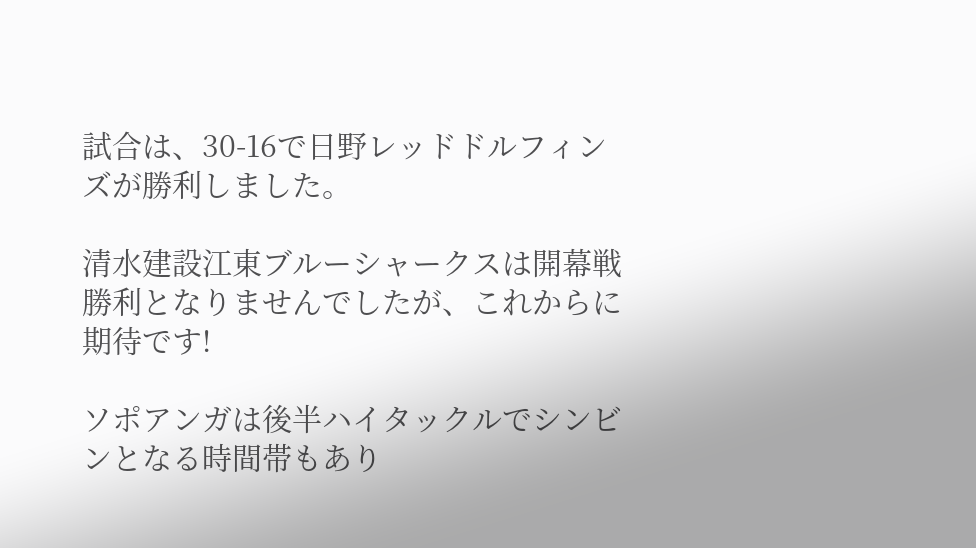試合は、30-16で日野レッドドルフィンズが勝利しました。

清水建設江東ブルーシャークスは開幕戦勝利となりませんでしたが、これからに期待です!

ソポアンガは後半ハイタックルでシンビンとなる時間帯もあり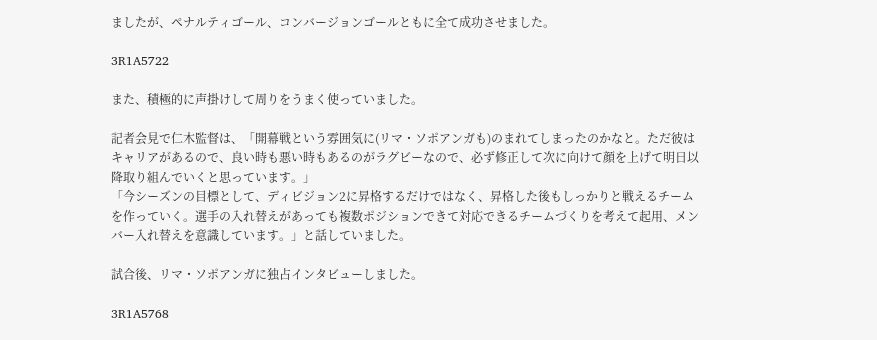ましたが、ペナルティゴール、コンバージョンゴールともに全て成功させました。

3R1A5722

また、積極的に声掛けして周りをうまく使っていました。

記者会見で仁木監督は、「開幕戦という雰囲気に(リマ・ソポアンガも)のまれてしまったのかなと。ただ彼はキャリアがあるので、良い時も悪い時もあるのがラグビーなので、必ず修正して次に向けて顔を上げて明日以降取り組んでいくと思っています。」
「今シーズンの目標として、ディビジョン2に昇格するだけではなく、昇格した後もしっかりと戦えるチームを作っていく。選手の入れ替えがあっても複数ポジションできて対応できるチームづくりを考えて起用、メンバー入れ替えを意識しています。」と話していました。

試合後、リマ・ソポアンガに独占インタビューしました。

3R1A5768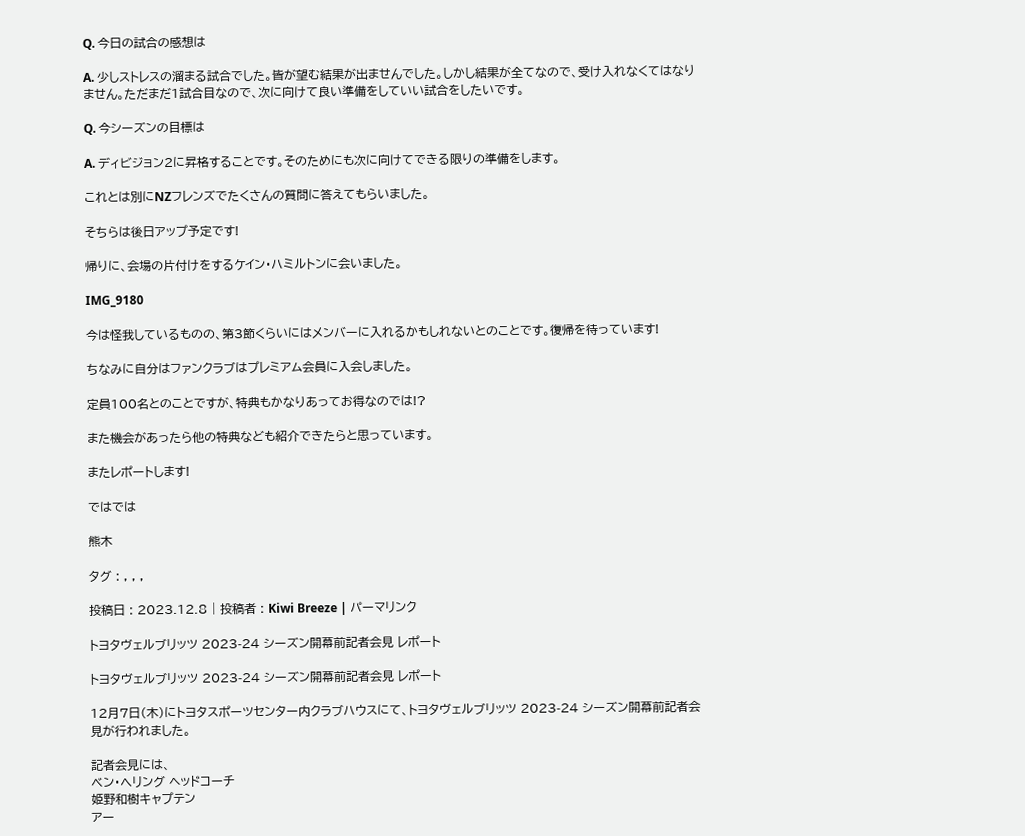Q. 今日の試合の感想は

A. 少しストレスの溜まる試合でした。皆が望む結果が出ませんでした。しかし結果が全てなので、受け入れなくてはなりません。ただまだ1試合目なので、次に向けて良い準備をしていい試合をしたいです。

Q. 今シーズンの目標は

A. ディビジョン2に昇格することです。そのためにも次に向けてできる限りの準備をします。

これとは別にNZフレンズでたくさんの質問に答えてもらいました。

そちらは後日アップ予定です!

帰りに、会場の片付けをするケイン・ハミルトンに会いました。

IMG_9180

今は怪我しているものの、第3節くらいにはメンバーに入れるかもしれないとのことです。復帰を待っています!

ちなみに自分はファンクラブはプレミアム会員に入会しました。

定員100名とのことですが、特典もかなりあってお得なのでは!?

また機会があったら他の特典なども紹介できたらと思っています。

またレポートします!

ではでは

熊木

タグ : , , ,

投稿日 : 2023.12.8 | 投稿者 : Kiwi Breeze | パーマリンク

トヨタヴェルブリッツ 2023-24 シーズン開幕前記者会見 レポート

トヨタヴェルブリッツ 2023-24 シーズン開幕前記者会見 レポート

12月7日(木)にトヨタスポーツセンター内クラブハウスにて、トヨタヴェルブリッツ 2023-24 シーズン開幕前記者会見が行われました。

記者会見には、
ベン・へリング ヘッドコーチ
姫野和樹キャプテン
アー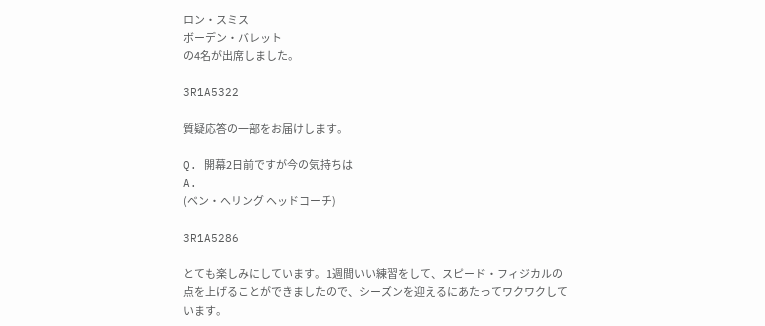ロン・スミス
ボーデン・バレット
の4名が出席しました。

3R1A5322

質疑応答の一部をお届けします。

Q. 開幕2日前ですが今の気持ちは
A.
(ベン・へリング ヘッドコーチ)

3R1A5286

とても楽しみにしています。1週間いい練習をして、スピード・フィジカルの点を上げることができましたので、シーズンを迎えるにあたってワクワクしています。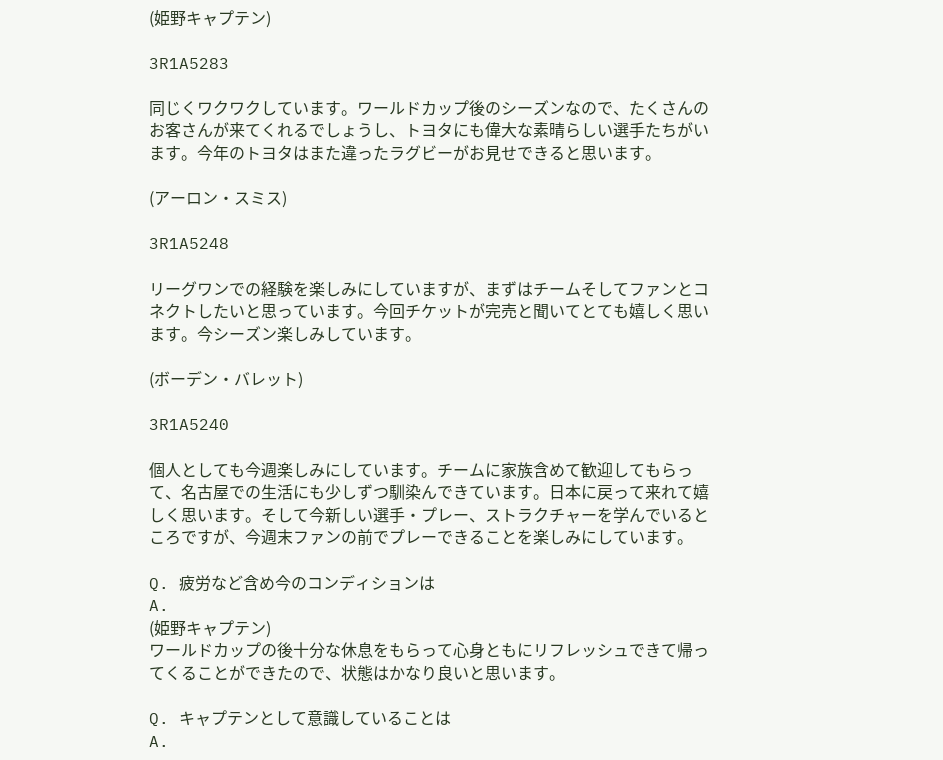(姫野キャプテン)

3R1A5283

同じくワクワクしています。ワールドカップ後のシーズンなので、たくさんのお客さんが来てくれるでしょうし、トヨタにも偉大な素晴らしい選手たちがいます。今年のトヨタはまた違ったラグビーがお見せできると思います。

(アーロン・スミス)

3R1A5248

リーグワンでの経験を楽しみにしていますが、まずはチームそしてファンとコネクトしたいと思っています。今回チケットが完売と聞いてとても嬉しく思います。今シーズン楽しみしています。

(ボーデン・バレット)

3R1A5240

個人としても今週楽しみにしています。チームに家族含めて歓迎してもらって、名古屋での生活にも少しずつ馴染んできています。日本に戻って来れて嬉しく思います。そして今新しい選手・プレー、ストラクチャーを学んでいるところですが、今週末ファンの前でプレーできることを楽しみにしています。

Q. 疲労など含め今のコンディションは
A.
(姫野キャプテン)
ワールドカップの後十分な休息をもらって心身ともにリフレッシュできて帰ってくることができたので、状態はかなり良いと思います。

Q. キャプテンとして意識していることは
A.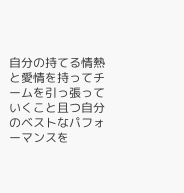自分の持てる情熱と愛情を持ってチームを引っ張っていくこと且つ自分のベストなパフォーマンスを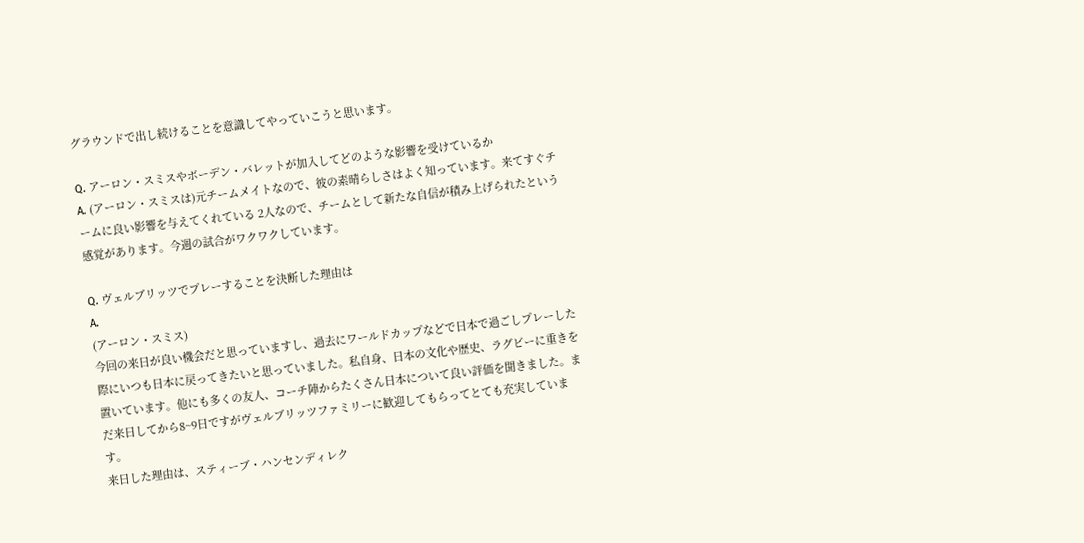グラウンドで出し続けることを意識してやっていこうと思います。

Q. アーロン・スミスやボーデン・バレットが加入してどのような影響を受けているか
A. (アーロン・スミスは)元チームメイトなので、彼の素晴らしさはよく知っています。来てすぐチームに良い影響を与えてくれている 2人なので、チームとして新たな自信が積み上げられたという感覚があります。今週の試合がワクワクしています。

Q. ヴェルブリッツでプレーすることを決断した理由は
A.
(アーロン・スミス)
今回の来日が良い機会だと思っていますし、過去にワールドカップなどで日本で過ごしプレーした際にいつも日本に戻ってきたいと思っていました。私自身、日本の文化や歴史、ラグビーに重きを置いています。他にも多くの友人、コーチ陣からたくさん日本について良い評価を聞きました。まだ来日してから8~9日ですがヴェルブリッツファミリーに歓迎してもらってとても充実しています。
来日した理由は、スティーブ・ハンセンディレク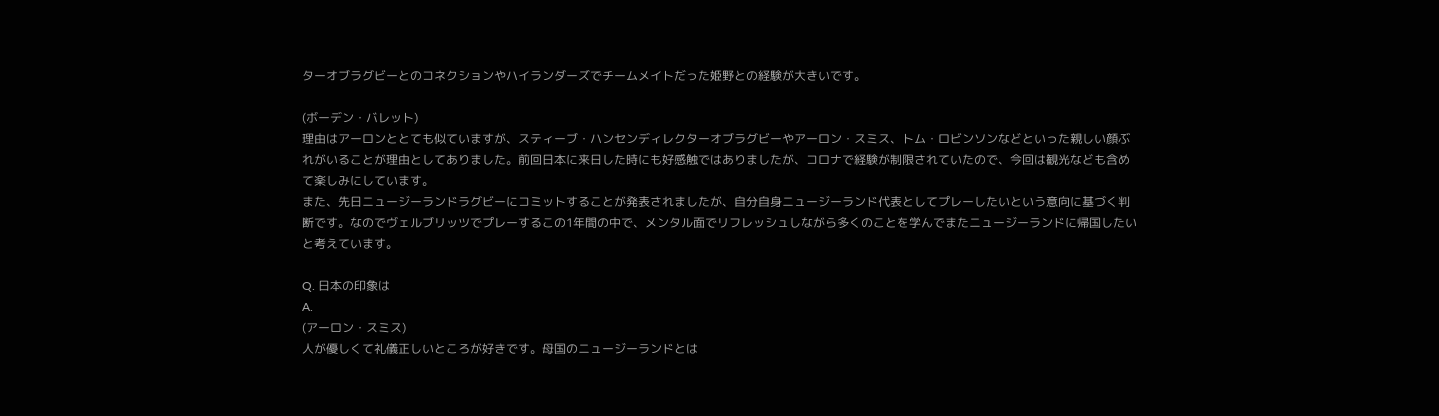ターオブラグビーとのコネクションやハイランダーズでチームメイトだった姫野との経験が大きいです。

(ボーデン・バレット)
理由はアーロンととても似ていますが、スティーブ・ハンセンディレクターオブラグビーやアーロン・スミス、トム・ロビンソンなどといった親しい顔ぶれがいることが理由としてありました。前回日本に来日した時にも好感触ではありましたが、コロナで経験が制限されていたので、今回は観光なども含めて楽しみにしています。
また、先日ニュージーランドラグビーにコミットすることが発表されましたが、自分自身ニュージーランド代表としてプレーしたいという意向に基づく判断です。なのでヴェルブリッツでプレーするこの1年間の中で、メンタル面でリフレッシュしながら多くのことを学んでまたニュージーランドに帰国したいと考えています。

Q. 日本の印象は
A.
(アーロン・スミス)
人が優しくて礼儀正しいところが好きです。母国のニュージーランドとは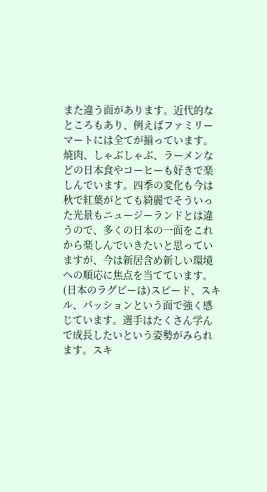また違う面があります。近代的なところもあり、例えばファミリーマートには全てが揃っています。焼肉、しゃぶしゃぶ、ラーメンなどの日本食やコーヒーも好きで楽しんでいます。四季の変化も今は秋で紅葉がとても綺麗でそういった光景もニュージーランドとは違うので、多くの日本の一面をこれから楽しんでいきたいと思っていますが、今は新居含め新しい環境への順応に焦点を当てています。
(日本のラグビーは)スピード、スキル、パッションという面で強く感じています。選手はたくさん学んで成長したいという姿勢がみられます。スキ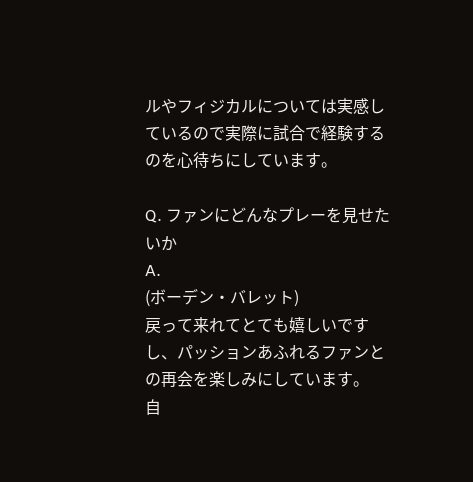ルやフィジカルについては実感しているので実際に試合で経験するのを心待ちにしています。

Q. ファンにどんなプレーを見せたいか
A.
(ボーデン・バレット)
戻って来れてとても嬉しいですし、パッションあふれるファンとの再会を楽しみにしています。
自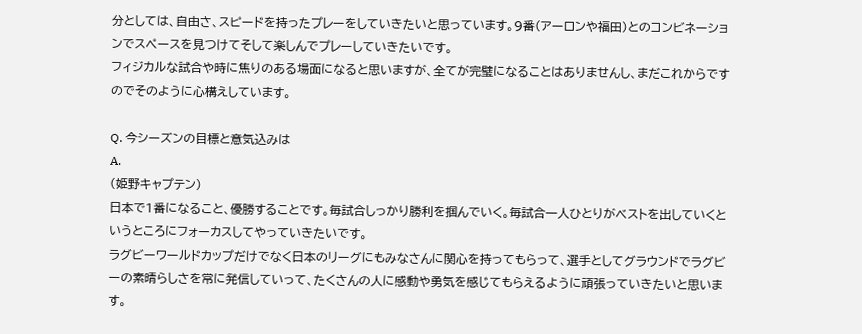分としては、自由さ、スピードを持ったプレーをしていきたいと思っています。9番(アーロンや福田)とのコンビネーションでスペースを見つけてそして楽しんでプレーしていきたいです。
フィジカルな試合や時に焦りのある場面になると思いますが、全てが完璧になることはありませんし、まだこれからですのでそのように心構えしています。

Q. 今シーズンの目標と意気込みは
A.
(姫野キャプテン)
日本で1番になること、優勝することです。毎試合しっかり勝利を掴んでいく。毎試合一人ひとりがベストを出していくというところにフォーカスしてやっていきたいです。
ラグビーワールドカップだけでなく日本のリーグにもみなさんに関心を持ってもらって、選手としてグラウンドでラグビーの素晴らしさを常に発信していって、たくさんの人に感動や勇気を感じてもらえるように頑張っていきたいと思います。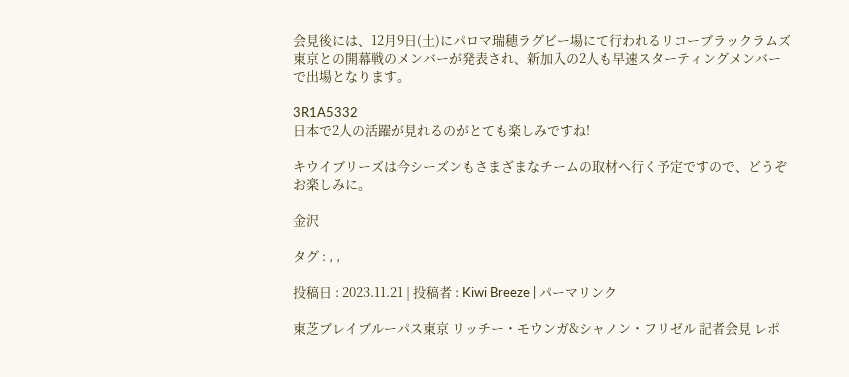会見後には、12月9日(土)にパロマ瑞穂ラグビー場にて行われるリコーブラックラムズ東京との開幕戦のメンバーが発表され、新加入の2人も早速スターティングメンバーで出場となります。

3R1A5332
日本で2人の活躍が見れるのがとても楽しみですね!

キウイブリーズは今シーズンもさまざまなチームの取材へ行く予定ですので、どうぞお楽しみに。

金沢

タグ : , ,

投稿日 : 2023.11.21 | 投稿者 : Kiwi Breeze | パーマリンク

東芝ブレイブルーパス東京 リッチー・モウンガ&シャノン・フリゼル 記者会見 レポ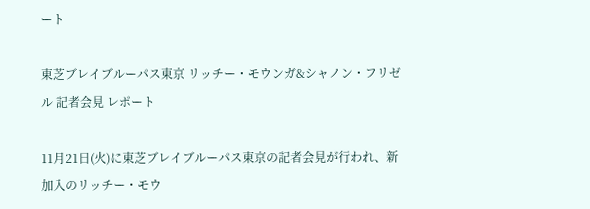ート

東芝ブレイブルーパス東京 リッチー・モウンガ&シャノン・フリゼル 記者会見 レポート

11月21日(火)に東芝ブレイブルーパス東京の記者会見が行われ、新加入のリッチー・モウ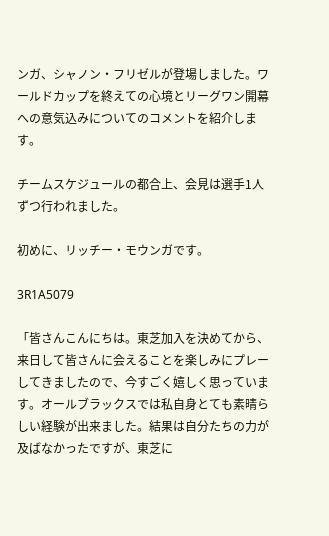ンガ、シャノン・フリゼルが登場しました。ワールドカップを終えての心境とリーグワン開幕への意気込みについてのコメントを紹介します。

チームスケジュールの都合上、会見は選手1人ずつ行われました。

初めに、リッチー・モウンガです。

3R1A5079

「皆さんこんにちは。東芝加入を決めてから、来日して皆さんに会えることを楽しみにプレーしてきましたので、今すごく嬉しく思っています。オールブラックスでは私自身とても素晴らしい経験が出来ました。結果は自分たちの力が及ばなかったですが、東芝に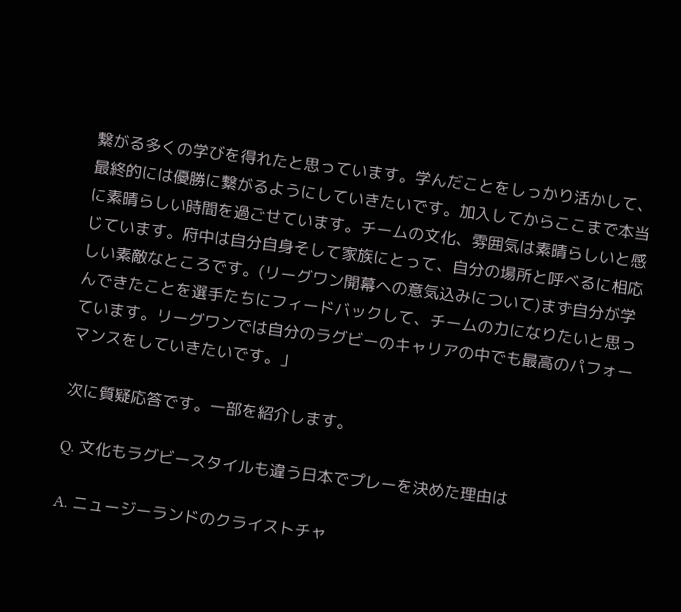繋がる多くの学びを得れたと思っています。学んだことをしっかり活かして、最終的には優勝に繋がるようにしていきたいです。加入してからここまで本当に素晴らしい時間を過ごせています。チームの文化、雰囲気は素晴らしいと感じています。府中は自分自身そして家族にとって、自分の場所と呼べるに相応しい素敵なところです。(リーグワン開幕への意気込みについて)まず自分が学んできたことを選手たちにフィードバックして、チームの力になりたいと思っています。リーグワンでは自分のラグビーのキャリアの中でも最高のパフォーマンスをしていきたいです。」

次に質疑応答です。一部を紹介します。

Q. 文化もラグビースタイルも違う日本でプレーを決めた理由は

A. ニュージーランドのクライストチャ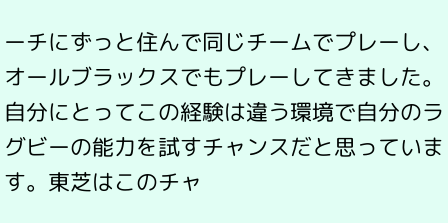ーチにずっと住んで同じチームでプレーし、オールブラックスでもプレーしてきました。自分にとってこの経験は違う環境で自分のラグビーの能力を試すチャンスだと思っています。東芝はこのチャ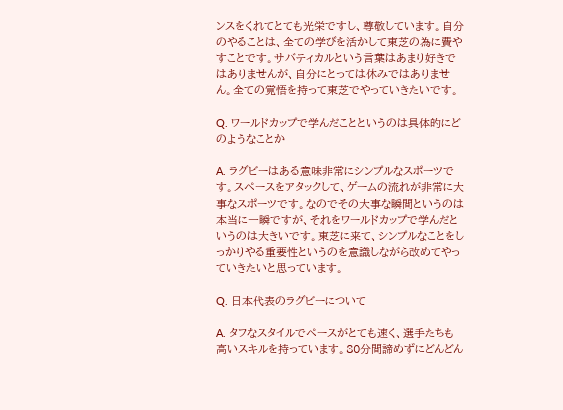ンスをくれてとても光栄ですし、尊敬しています。自分のやることは、全ての学びを活かして東芝の為に費やすことです。サバティカルという言葉はあまり好きではありませんが、自分にとっては休みではありません。全ての覚悟を持って東芝でやっていきたいです。

Q. ワールドカップで学んだことというのは具体的にどのようなことか

A. ラグビーはある意味非常にシンプルなスポーツです。スペースをアタックして、ゲームの流れが非常に大事なスポーツです。なのでその大事な瞬間というのは本当に一瞬ですが、それをワールドカップで学んだというのは大きいです。東芝に来て、シンプルなことをしっかりやる重要性というのを意識しながら改めてやっていきたいと思っています。

Q. 日本代表のラグビーについて

A. タフなスタイルでペースがとても速く、選手たちも高いスキルを持っています。80分間諦めずにどんどん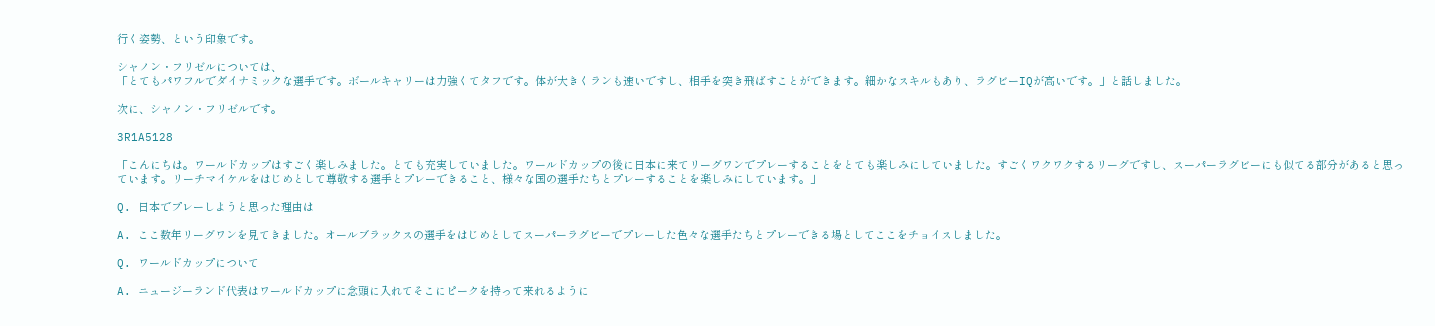行く姿勢、という印象です。

シャノン・フリゼルについては、
「とてもパワフルでダイナミックな選手です。ボールキャリーは力強くてタフです。体が大きくランも速いですし、相手を突き飛ばすことができます。細かなスキルもあり、ラグビーIQが高いです。」と話しました。

次に、シャノン・フリゼルです。

3R1A5128

「こんにちは。ワールドカップはすごく楽しみました。とても充実していました。ワールドカップの後に日本に来てリーグワンでプレーすることをとても楽しみにしていました。すごくワクワクするリーグですし、スーパーラグビーにも似てる部分があると思っています。リーチマイケルをはじめとして尊敬する選手とプレーできること、様々な国の選手たちとプレーすることを楽しみにしています。」

Q. 日本でプレーしようと思った理由は

A. ここ数年リーグワンを見てきました。オールブラックスの選手をはじめとしてスーパーラグビーでプレーした色々な選手たちとプレーできる場としてここをチョイスしました。

Q. ワールドカップについて

A. ニュージーランド代表はワールドカップに念頭に入れてそこにピークを持って来れるように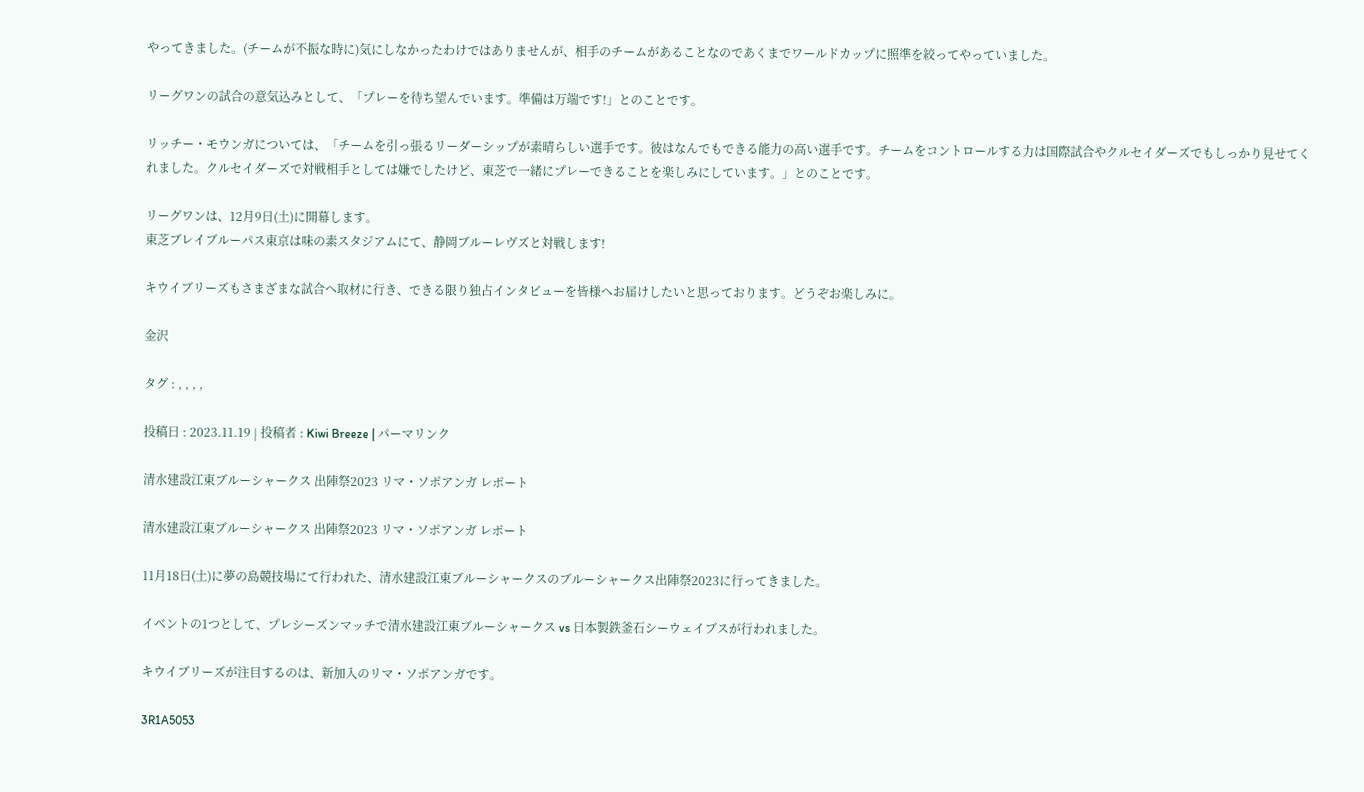やってきました。(チームが不振な時に)気にしなかったわけではありませんが、相手のチームがあることなのであくまでワールドカップに照準を絞ってやっていました。

リーグワンの試合の意気込みとして、「プレーを待ち望んでいます。準備は万端です!」とのことです。

リッチー・モウンガについては、「チームを引っ張るリーダーシップが素晴らしい選手です。彼はなんでもできる能力の高い選手です。チームをコントロールする力は国際試合やクルセイダーズでもしっかり見せてくれました。クルセイダーズで対戦相手としては嫌でしたけど、東芝で一緒にプレーできることを楽しみにしています。」とのことです。

リーグワンは、12月9日(土)に開幕します。
東芝ブレイブルーパス東京は味の素スタジアムにて、静岡ブルーレヴズと対戦します!

キウイブリーズもさまざまな試合へ取材に行き、できる限り独占インタビューを皆様へお届けしたいと思っております。どうぞお楽しみに。

金沢

タグ : , , , ,

投稿日 : 2023.11.19 | 投稿者 : Kiwi Breeze | パーマリンク

清水建設江東ブルーシャークス 出陣祭2023 リマ・ソポアンガ レポート

清水建設江東ブルーシャークス 出陣祭2023 リマ・ソポアンガ レポート

11月18日(土)に夢の島競技場にて行われた、清水建設江東ブルーシャークスのブルーシャークス出陣祭2023に行ってきました。

イベントの1つとして、プレシーズンマッチで清水建設江東ブルーシャークス vs 日本製鉄釜石シーウェイブスが行われました。

キウイブリーズが注目するのは、新加入のリマ・ソポアンガです。

3R1A5053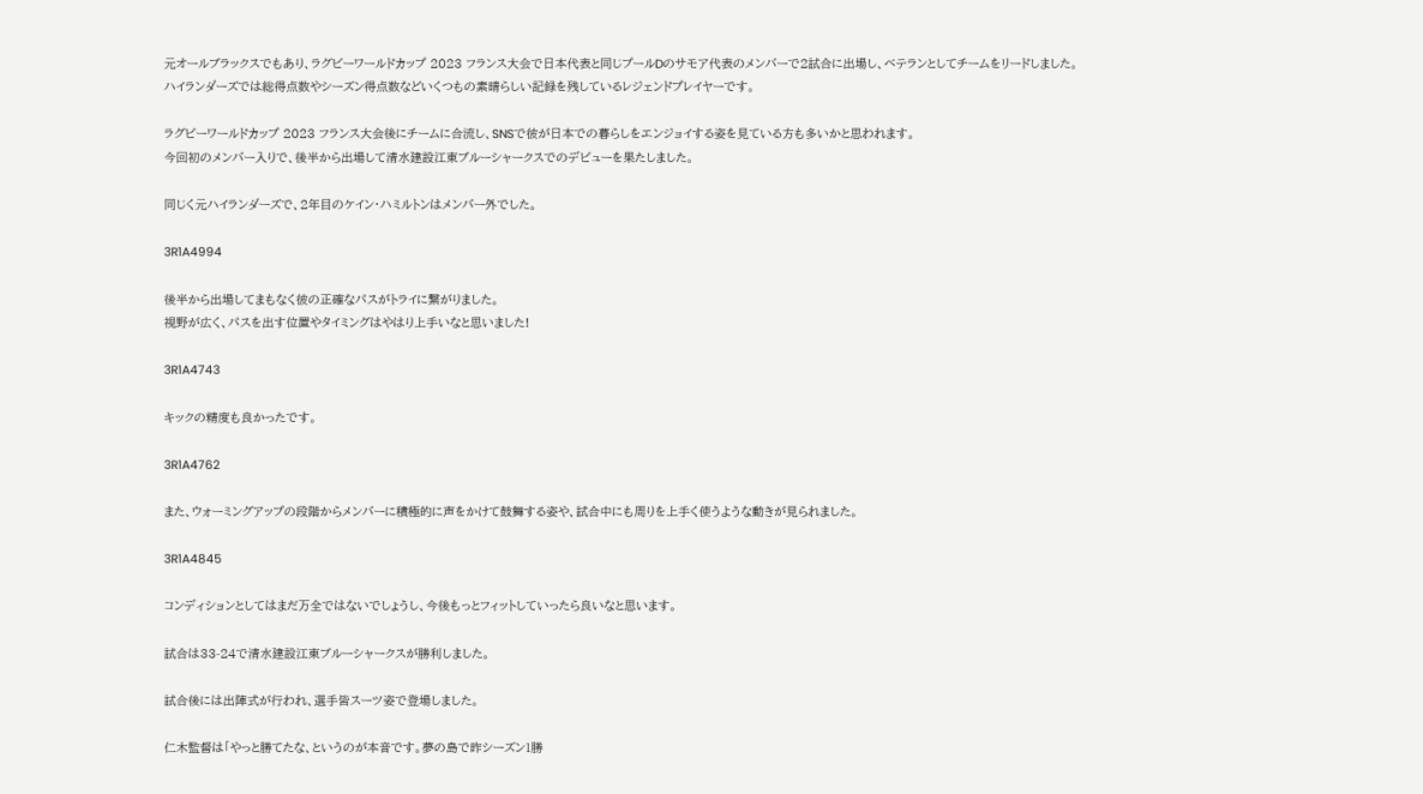元オールブラックスでもあり、ラグビーワールドカップ 2023 フランス大会で日本代表と同じプールDのサモア代表のメンバーで2試合に出場し、ベテランとしてチームをリードしました。
ハイランダーズでは総得点数やシーズン得点数などいくつもの素晴らしい記録を残しているレジェンドプレイヤーです。

ラグビーワールドカップ 2023 フランス大会後にチームに合流し、SNSで彼が日本での暮らしをエンジョイする姿を見ている方も多いかと思われます。
今回初のメンバー入りで、後半から出場して清水建設江東ブルーシャークスでのデビューを果たしました。

同じく元ハイランダーズで、2年目のケイン・ハミルトンはメンバー外でした。

3R1A4994

後半から出場してまもなく彼の正確なパスがトライに繋がりました。
視野が広く、パスを出す位置やタイミングはやはり上手いなと思いました!

3R1A4743

キックの精度も良かったです。

3R1A4762

また、ウォーミングアップの段階からメンバーに積極的に声をかけて鼓舞する姿や、試合中にも周りを上手く使うような動きが見られました。

3R1A4845

コンディションとしてはまだ万全ではないでしょうし、今後もっとフィットしていったら良いなと思います。

試合は33-24で清水建設江東ブルーシャークスが勝利しました。

試合後には出陣式が行われ、選手皆スーツ姿で登場しました。

仁木監督は「やっと勝てたな、というのが本音です。夢の島で昨シーズン1勝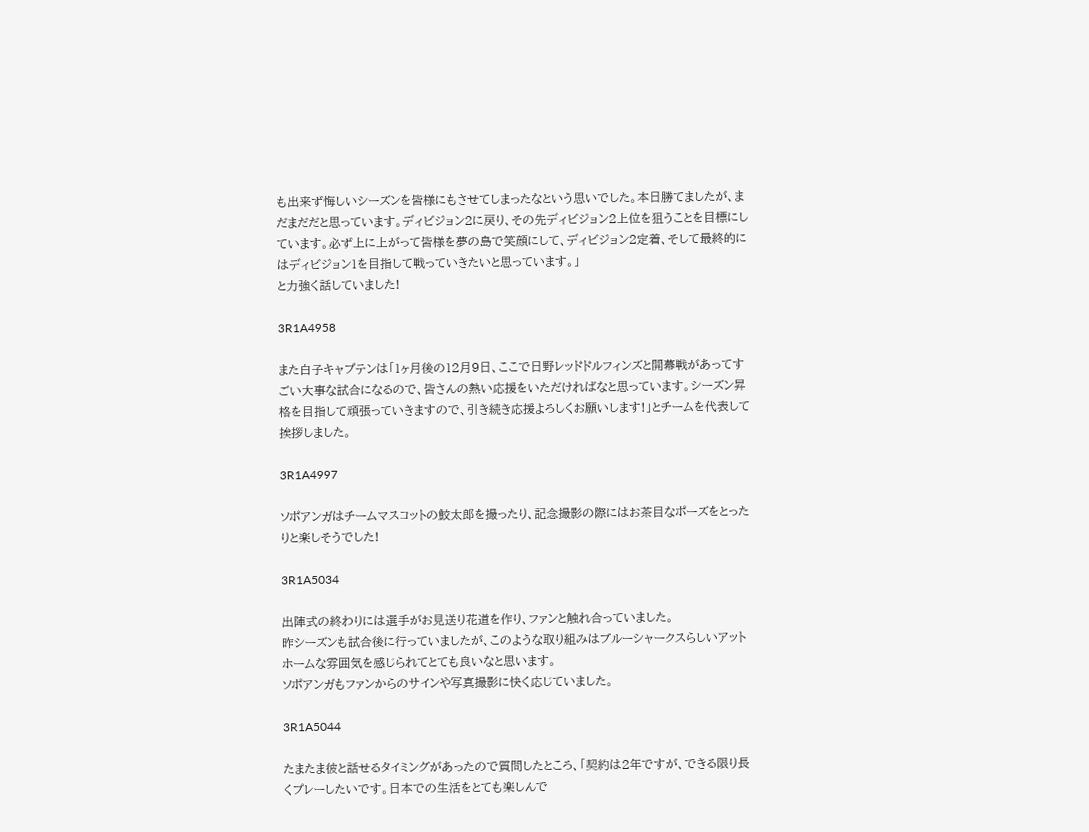も出来ず悔しいシーズンを皆様にもさせてしまったなという思いでした。本日勝てましたが、まだまだだと思っています。ディビジョン2に戻り、その先ディビジョン2上位を狙うことを目標にしています。必ず上に上がって皆様を夢の島で笑顔にして、ディビジョン2定着、そして最終的にはディビジョン1を目指して戦っていきたいと思っています。」
と力強く話していました!

3R1A4958

また白子キャプテンは「1ヶ月後の12月9日、ここで日野レッドドルフィンズと開幕戦があってすごい大事な試合になるので、皆さんの熱い応援をいただければなと思っています。シーズン昇格を目指して頑張っていきますので、引き続き応援よろしくお願いします!」とチームを代表して挨拶しました。

3R1A4997

ソポアンガはチームマスコットの鮫太郎を撮ったり、記念撮影の際にはお茶目なポーズをとったりと楽しそうでした!

3R1A5034

出陣式の終わりには選手がお見送り花道を作り、ファンと触れ合っていました。
昨シーズンも試合後に行っていましたが、このような取り組みはブルーシャークスらしいアットホームな雰囲気を感じられてとても良いなと思います。
ソポアンガもファンからのサインや写真撮影に快く応じていました。

3R1A5044

たまたま彼と話せるタイミングがあったので質問したところ、「契約は2年ですが、できる限り長くプレーしたいです。日本での生活をとても楽しんで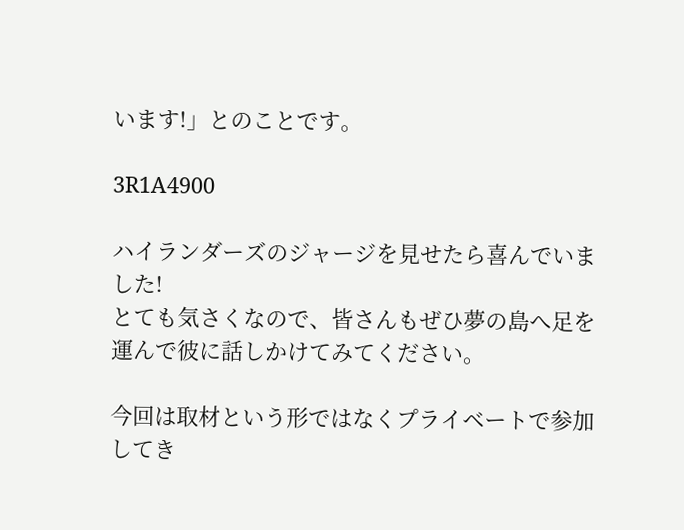います!」とのことです。

3R1A4900

ハイランダーズのジャージを見せたら喜んでいました!
とても気さくなので、皆さんもぜひ夢の島へ足を運んで彼に話しかけてみてください。

今回は取材という形ではなくプライベートで参加してき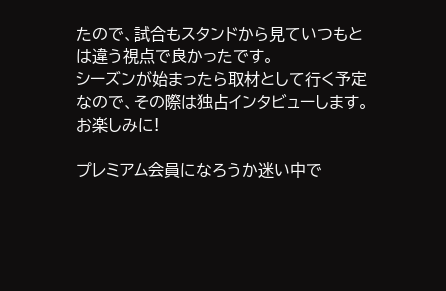たので、試合もスタンドから見ていつもとは違う視点で良かったです。
シーズンが始まったら取材として行く予定なので、その際は独占インタビューします。お楽しみに!

プレミアム会員になろうか迷い中で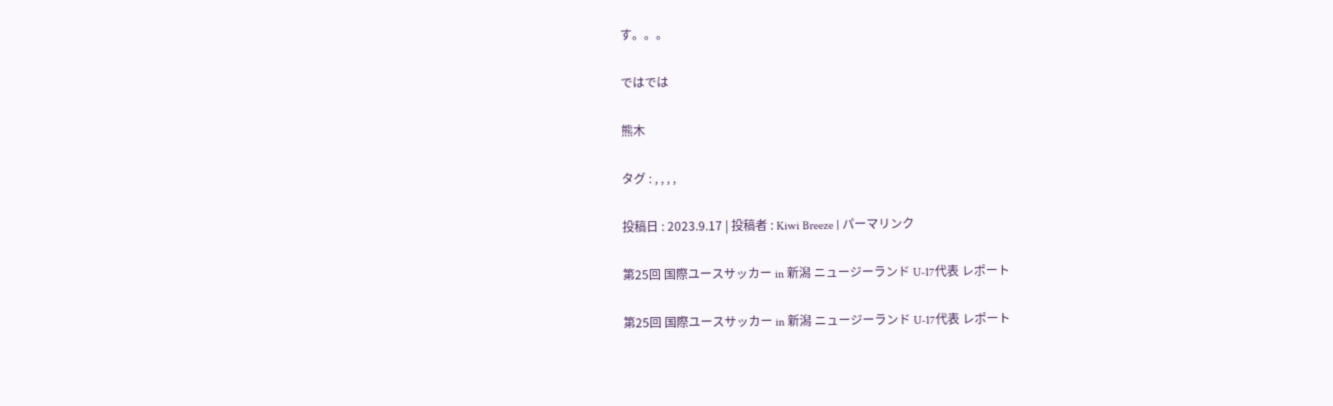す。。。

ではでは

熊木

タグ : , , , ,

投稿日 : 2023.9.17 | 投稿者 : Kiwi Breeze | パーマリンク

第25回 国際ユースサッカー in 新潟 ニュージーランド U-17代表 レポート

第25回 国際ユースサッカー in 新潟 ニュージーランド U-17代表 レポート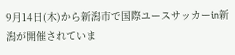9月14日(木)から新潟市で国際ユースサッカーin新潟が開催されていま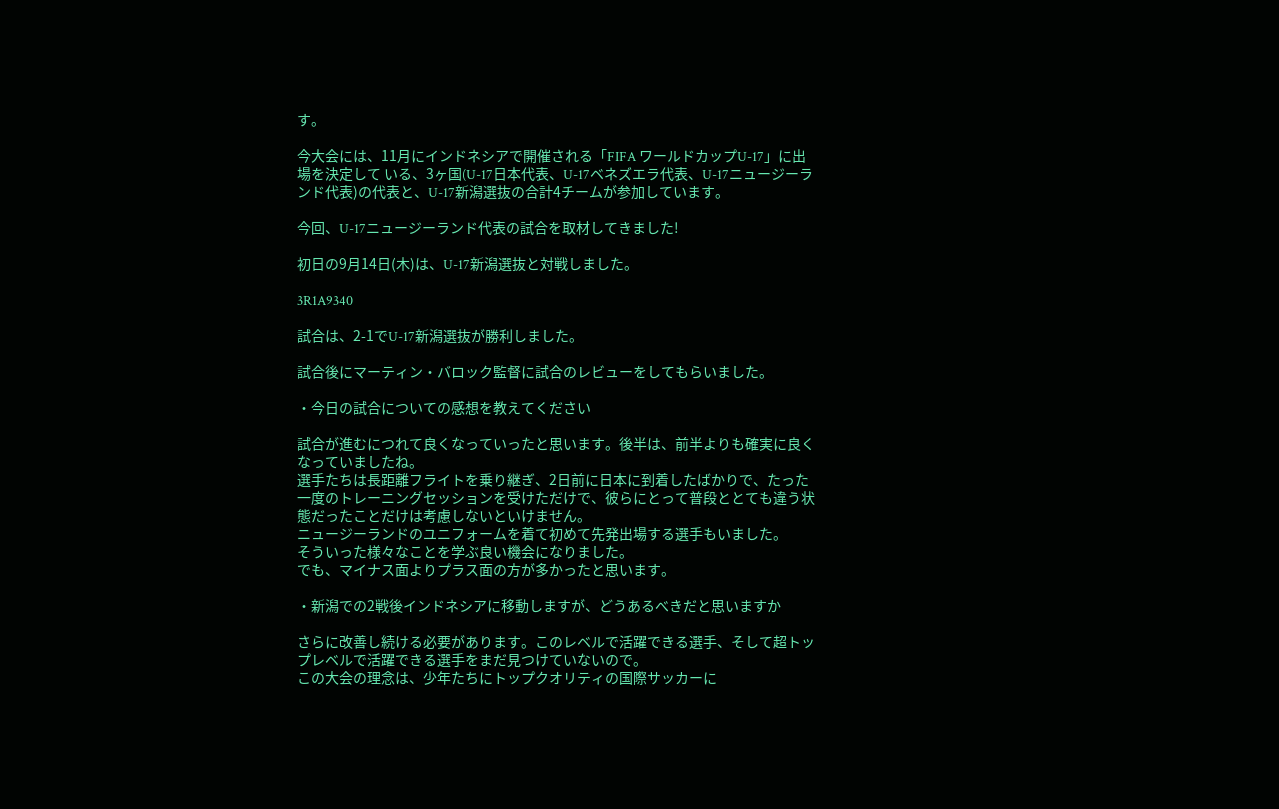す。

今大会には、11月にインドネシアで開催される「FIFA ワールドカップU-17」に出場を決定して いる、3ヶ国(U-17日本代表、U-17ベネズエラ代表、U-17ニュージーランド代表)の代表と、U-17新潟選抜の合計4チームが参加しています。

今回、U-17ニュージーランド代表の試合を取材してきました!

初日の9月14日(木)は、U-17新潟選抜と対戦しました。

3R1A9340

試合は、2-1でU-17新潟選抜が勝利しました。

試合後にマーティン・バロック監督に試合のレビューをしてもらいました。

・今日の試合についての感想を教えてください

試合が進むにつれて良くなっていったと思います。後半は、前半よりも確実に良くなっていましたね。
選手たちは長距離フライトを乗り継ぎ、2日前に日本に到着したばかりで、たった一度のトレーニングセッションを受けただけで、彼らにとって普段ととても違う状態だったことだけは考慮しないといけません。
ニュージーランドのユニフォームを着て初めて先発出場する選手もいました。
そういった様々なことを学ぶ良い機会になりました。
でも、マイナス面よりプラス面の方が多かったと思います。

・新潟での2戦後インドネシアに移動しますが、どうあるべきだと思いますか

さらに改善し続ける必要があります。このレベルで活躍できる選手、そして超トップレベルで活躍できる選手をまだ見つけていないので。
この大会の理念は、少年たちにトップクオリティの国際サッカーに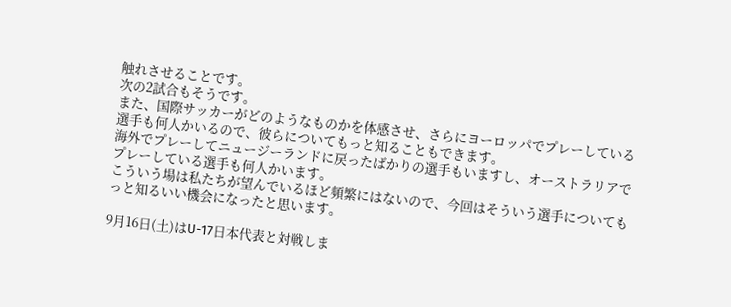触れさせることです。
次の2試合もそうです。
また、国際サッカーがどのようなものかを体感させ、さらにヨーロッパでプレーしている選手も何人かいるので、彼らについてもっと知ることもできます。
海外でプレーしてニュージーランドに戻ったばかりの選手もいますし、オーストラリアでプレーしている選手も何人かいます。
こういう場は私たちが望んでいるほど頻繁にはないので、今回はそういう選手についてもっと知るいい機会になったと思います。

9月16日(土)はU-17日本代表と対戦しま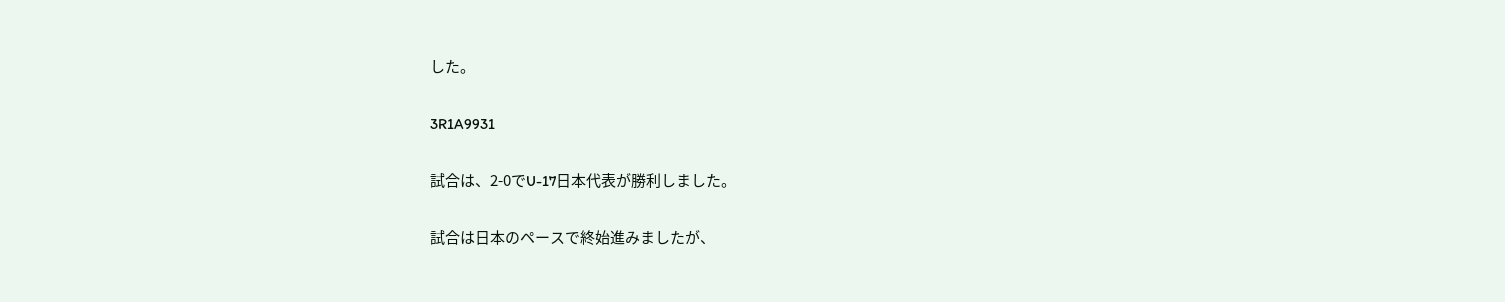した。

3R1A9931

試合は、2-0でU-17日本代表が勝利しました。

試合は日本のペースで終始進みましたが、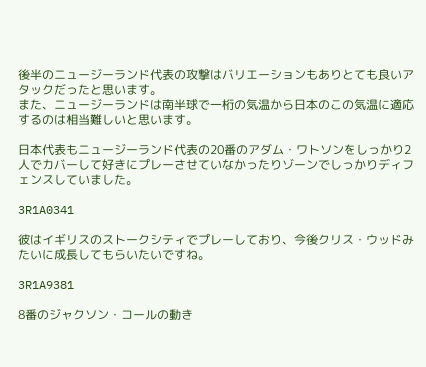後半のニュージーランド代表の攻撃はバリエーションもありとても良いアタックだったと思います。
また、ニュージーランドは南半球で一桁の気温から日本のこの気温に適応するのは相当難しいと思います。

日本代表もニュージーランド代表の20番のアダム・ワトソンをしっかり2人でカバーして好きにプレーさせていなかったりゾーンでしっかりディフェンスしていました。

3R1A0341

彼はイギリスのストークシティでプレーしており、今後クリス・ウッドみたいに成長してもらいたいですね。

3R1A9381

8番のジャクソン・コールの動き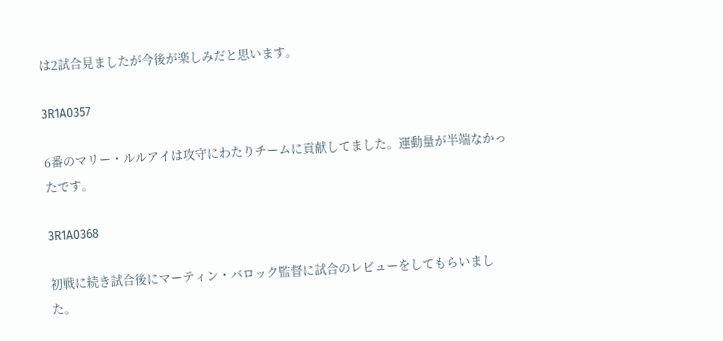は2試合見ましたが今後が楽しみだと思います。

3R1A0357

6番のマリー・ルルアイは攻守にわたりチームに貢献してました。運動量が半端なかったです。

3R1A0368

初戦に続き試合後にマーティン・バロック監督に試合のレビューをしてもらいました。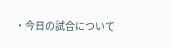・今日の試合について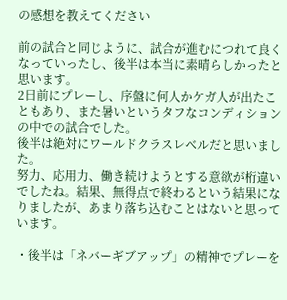の感想を教えてください

前の試合と同じように、試合が進むにつれて良くなっていったし、後半は本当に素晴らしかったと思います。
2日前にプレーし、序盤に何人かケガ人が出たこともあり、また暑いというタフなコンディションの中での試合でした。
後半は絶対にワールドクラスレベルだと思いました。
努力、応用力、働き続けようとする意欲が桁違いでしたね。結果、無得点で終わるという結果になりましたが、あまり落ち込むことはないと思っています。

・後半は「ネバーギブアップ」の精神でプレーを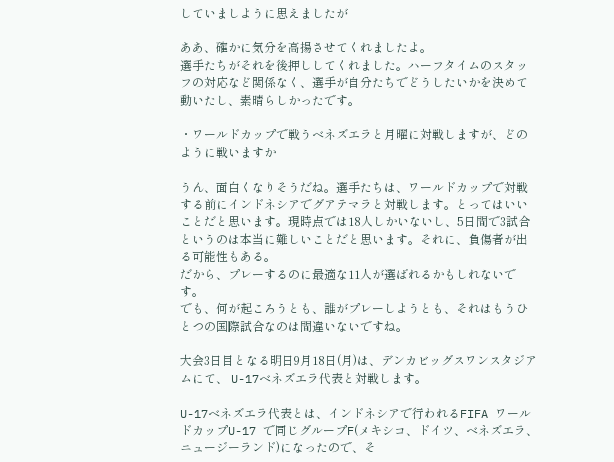していましように思えましたが

ああ、確かに気分を高揚させてくれましたよ。
選手たちがそれを後押ししてくれました。ハーフタイムのスタッフの対応など関係なく、選手が自分たちでどうしたいかを決めて動いたし、素晴らしかったです。

・ワールドカップで戦うベネズエラと月曜に対戦しますが、どのように戦いますか

うん、面白くなりそうだね。選手たちは、ワールドカップで対戦する前にインドネシアでグアテマラと対戦します。とってはいいことだと思います。現時点では18人しかいないし、5日間で3試合というのは本当に難しいことだと思います。それに、負傷者が出る可能性もある。
だから、プレーするのに最適な11人が選ばれるかもしれないです。
でも、何が起ころうとも、誰がプレーしようとも、それはもうひとつの国際試合なのは間違いないですね。

大会3日目となる明日9月18日(月)は、デンカビッグスワンスタジアムにて、 U-17ベネズエラ代表と対戦します。

U-17ベネズエラ代表とは、インドネシアで行われるFIFA ワールドカップU-17 で同じグループF(メキシコ、ドイツ、ベネズエラ、ニュージーランド)になったので、そ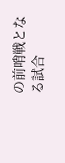の前哨戦となる試合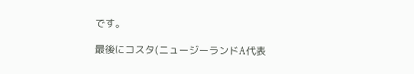です。

最後にコスタ(ニュージーランドA代表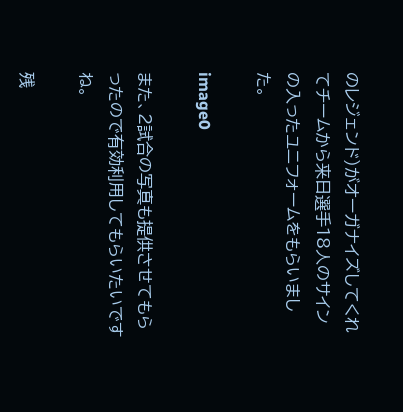のレジェンド)がオーガナイズしてくれてチームから来日選手18人のサインの入ったユニフォームをもらいました。

image0

また、2試合の写真も提供させてもらったので有効利用してもらいたいですね。

残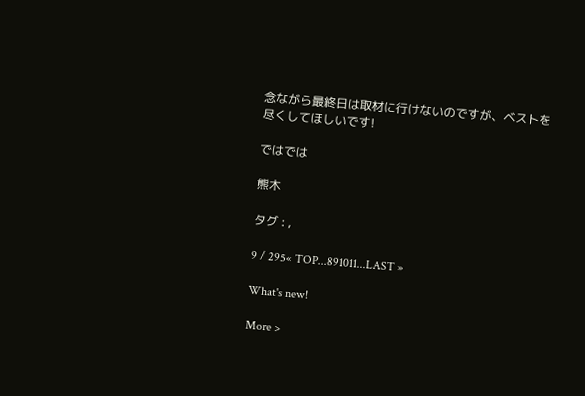念ながら最終日は取材に行けないのですが、ベストを尽くしてほしいです!

ではでは

熊木

タグ : ,

9 / 295« TOP...891011...LAST »

What's new!

More >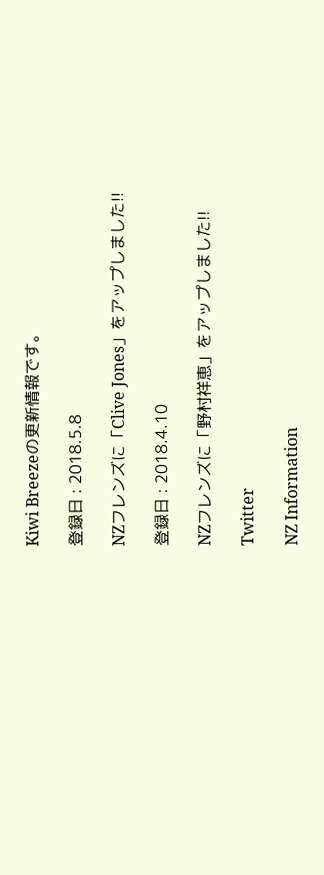Kiwi Breezeの更新情報です。

登録日 : 2018.5.8

NZフレンズに「Clive Jones」をアップしました!!

登録日 : 2018.4.10

NZフレンズに「野村祥恵」をアップしました!!

Twitter

NZ Information